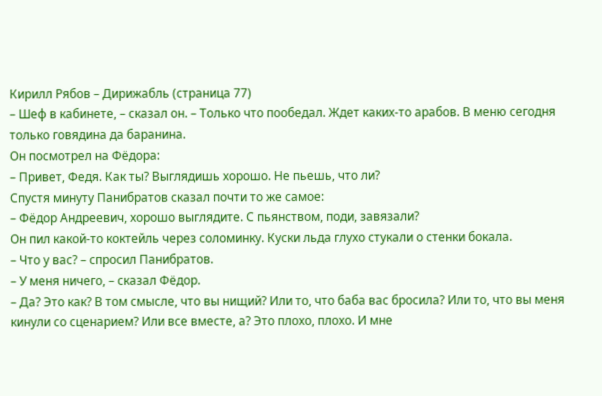Кирилл Рябов – Дирижабль (страница 77)
– Шеф в кабинете, – сказал он. – Только что пообедал. Ждет каких-то арабов. В меню сегодня только говядина да баранина.
Он посмотрел на Фёдора:
– Привет, Федя. Как ты? Выглядишь хорошо. Не пьешь, что ли?
Спустя минуту Панибратов сказал почти то же самое:
– Фёдор Андреевич, хорошо выглядите. С пьянством, поди, завязали?
Он пил какой-то коктейль через соломинку. Куски льда глухо стукали о стенки бокала.
– Что у вас? – спросил Панибратов.
– У меня ничего, – сказал Фёдор.
– Да? Это как? В том смысле, что вы нищий? Или то, что баба вас бросила? Или то, что вы меня кинули со сценарием? Или все вместе, а? Это плохо, плохо. И мне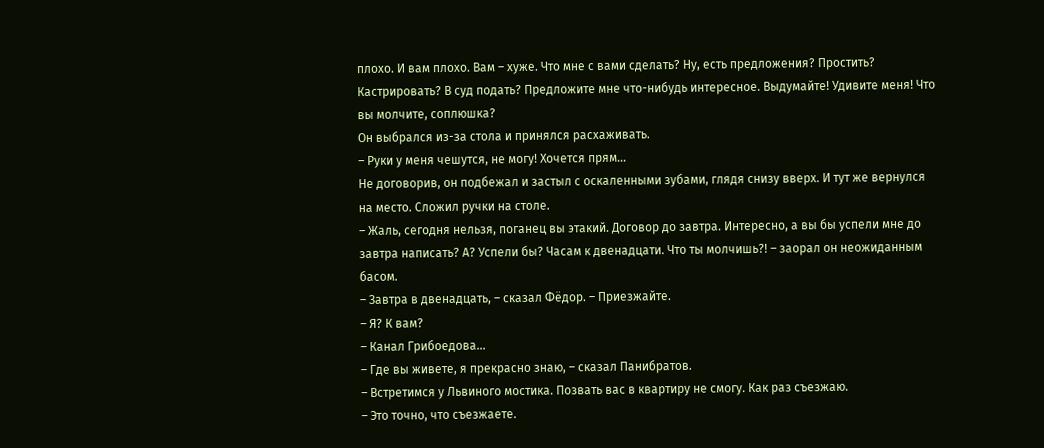плохо. И вам плохо. Вам – хуже. Что мне с вами сделать? Ну, есть предложения? Простить? Кастрировать? В суд подать? Предложите мне что-нибудь интересное. Выдумайте! Удивите меня! Что вы молчите, соплюшка?
Он выбрался из-за стола и принялся расхаживать.
– Руки у меня чешутся, не могу! Хочется прям…
Не договорив, он подбежал и застыл с оскаленными зубами, глядя снизу вверх. И тут же вернулся на место. Сложил ручки на столе.
– Жаль, сегодня нельзя, поганец вы этакий. Договор до завтра. Интересно, а вы бы успели мне до завтра написать? А? Успели бы? Часам к двенадцати. Что ты молчишь?! – заорал он неожиданным басом.
– Завтра в двенадцать, – сказал Фёдор. – Приезжайте.
– Я? К вам?
– Канал Грибоедова…
– Где вы живете, я прекрасно знаю, – сказал Панибратов.
– Встретимся у Львиного мостика. Позвать вас в квартиру не смогу. Как раз съезжаю.
– Это точно, что съезжаете.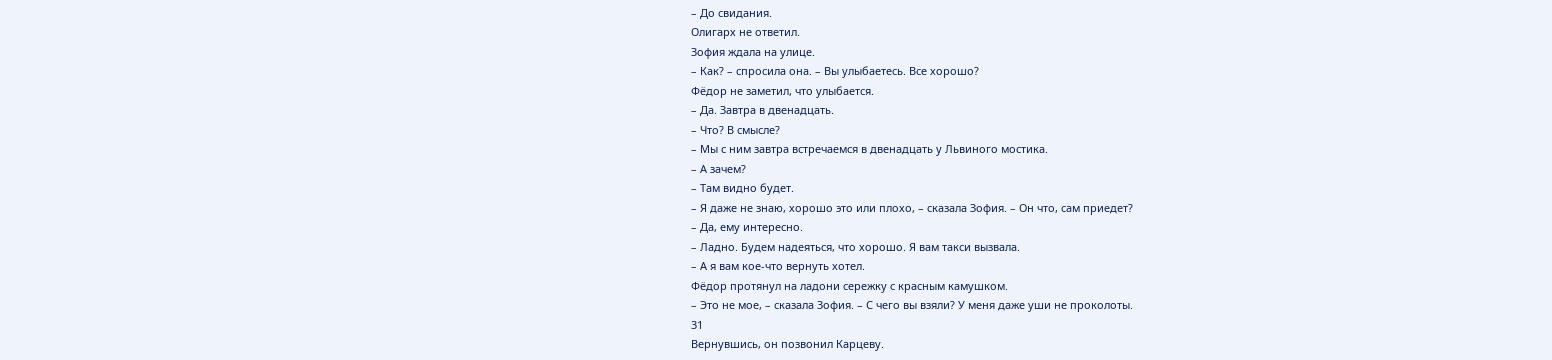– До свидания.
Олигарх не ответил.
Зофия ждала на улице.
– Как? – спросила она. – Вы улыбаетесь. Все хорошо?
Фёдор не заметил, что улыбается.
– Да. Завтра в двенадцать.
– Что? В смысле?
– Мы с ним завтра встречаемся в двенадцать у Львиного мостика.
– А зачем?
– Там видно будет.
– Я даже не знаю, хорошо это или плохо, – сказала Зофия. – Он что, сам приедет?
– Да, ему интересно.
– Ладно. Будем надеяться, что хорошо. Я вам такси вызвала.
– А я вам кое-что вернуть хотел.
Фёдор протянул на ладони сережку с красным камушком.
– Это не мое, – сказала Зофия. – С чего вы взяли? У меня даже уши не проколоты.
31
Вернувшись, он позвонил Карцеву.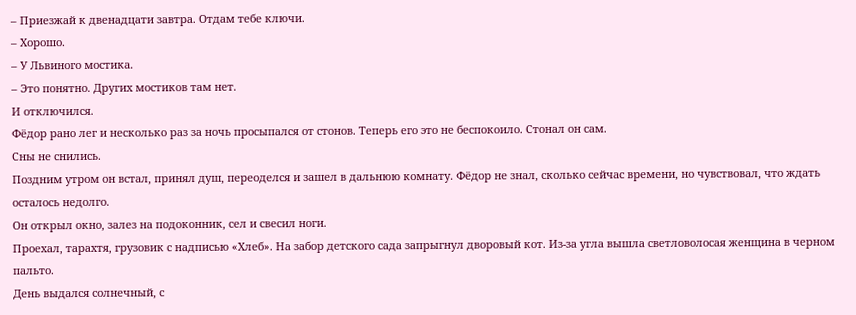– Приезжай к двенадцати завтра. Отдам тебе ключи.
– Хорошо.
– У Львиного мостика.
– Это понятно. Других мостиков там нет.
И отключился.
Фёдор рано лег и несколько раз за ночь просыпался от стонов. Теперь его это не беспокоило. Стонал он сам.
Сны не снились.
Поздним утром он встал, принял душ, переоделся и зашел в дальнюю комнату. Фёдор не знал, сколько сейчас времени, но чувствовал, что ждать осталось недолго.
Он открыл окно, залез на подоконник, сел и свесил ноги.
Проехал, тарахтя, грузовик с надписью «Хлеб». На забор детского сада запрыгнул дворовый кот. Из-за угла вышла светловолосая женщина в черном пальто.
День выдался солнечный, с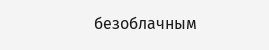безоблачным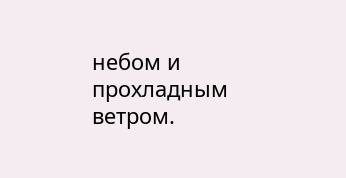небом и прохладным ветром.